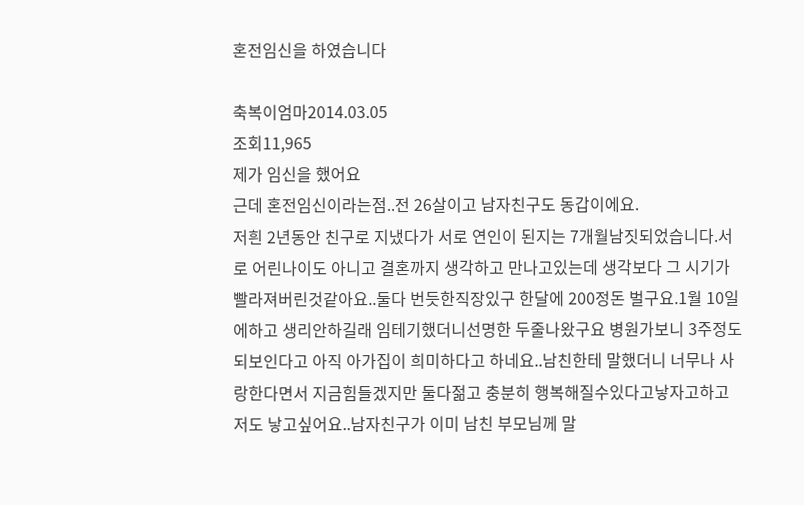혼전임신을 하였습니다

축복이엄마2014.03.05
조회11,965
제가 임신을 했어요
근데 혼전임신이라는점..전 26살이고 남자친구도 동갑이에요.
저흰 2년동안 친구로 지냈다가 서로 연인이 된지는 7개월남짓되었습니다.서로 어린나이도 아니고 결혼까지 생각하고 만나고있는데 생각보다 그 시기가
빨라져버린것같아요..둘다 번듯한직장있구 한달에 200정돈 벌구요.1월 10일에하고 생리안하길래 임테기했더니선명한 두줄나왔구요 병원가보니 3주정도 되보인다고 아직 아가집이 희미하다고 하네요..남친한테 말했더니 너무나 사랑한다면서 지금힘들겠지만 둘다젊고 충분히 행복해질수있다고낳자고하고 저도 낳고싶어요..남자친구가 이미 남친 부모님께 말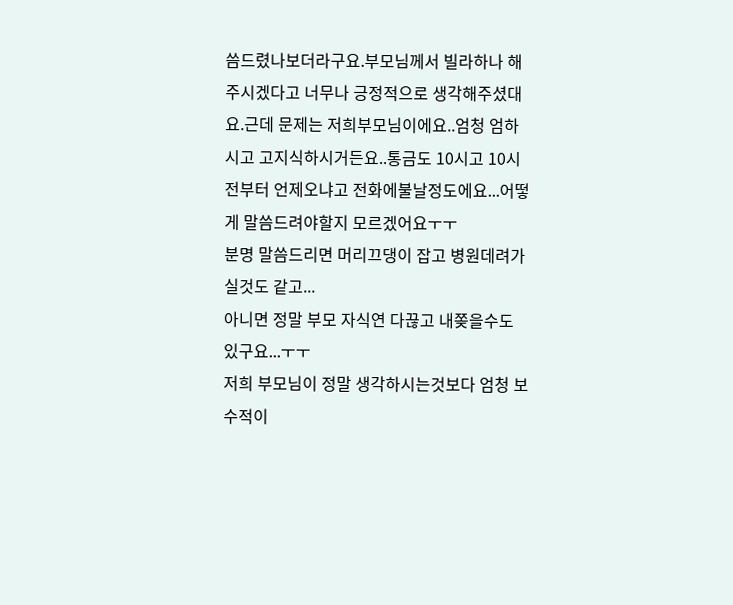씀드렸나보더라구요.부모님께서 빌라하나 해주시겠다고 너무나 긍정적으로 생각해주셨대요.근데 문제는 저희부모님이에요..엄청 엄하시고 고지식하시거든요..통금도 10시고 10시전부터 언제오냐고 전화에불날정도에요...어떻게 말씀드려야할지 모르겠어요ㅜㅜ
분명 말씀드리면 머리끄댕이 잡고 병원데려가실것도 같고...
아니면 정말 부모 자식연 다끊고 내쫒을수도 있구요...ㅜㅜ
저희 부모님이 정말 생각하시는것보다 엄청 보수적이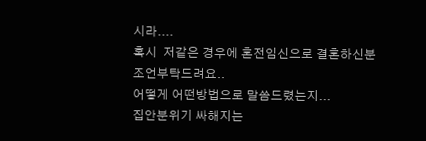시라....
혹시  저같은 경우에 혼전임신으로 결혼하신분 조언부탁드려요..
어떻게 어떤방법으로 말씀드렸는지...
집안분위기 싸해지는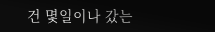건 몇일이나 갔는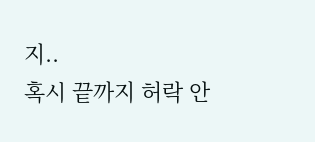지..
혹시 끝까지 허락 안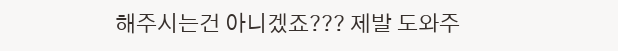해주시는건 아니겠죠??? 제발 도와주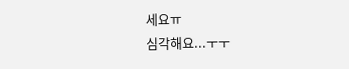세요ㅠ
심각해요...ㅜㅜ